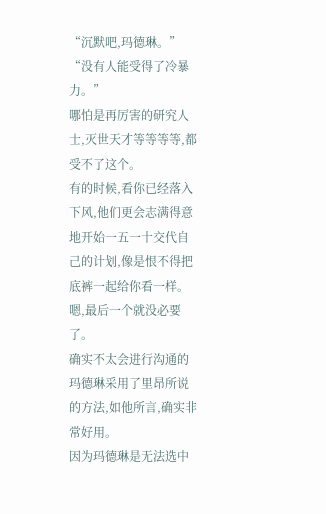“沉默吧,玛德琳。”
“没有人能受得了冷暴力。”
哪怕是再厉害的研究人士,灭世天才等等等等,都受不了这个。
有的时候,看你已经落入下风,他们更会志满得意地开始一五一十交代自己的计划,像是恨不得把底裤一起给你看一样。
嗯,最后一个就没必要了。
确实不太会进行沟通的玛德琳采用了里昂所说的方法,如他所言,确实非常好用。
因为玛德琳是无法选中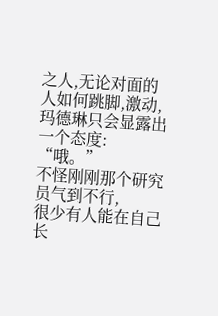之人,无论对面的人如何跳脚,激动,玛德琳只会显露出一个态度:
“哦。”
不怪刚刚那个研究员气到不行,
很少有人能在自己长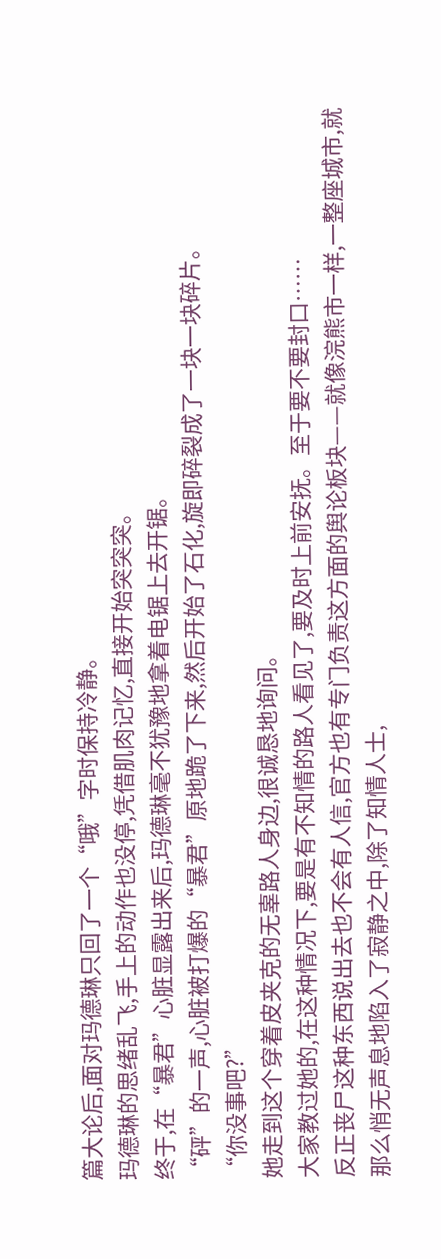篇大论后,面对玛德琳只回了一个“哦”字时保持冷静。
玛德琳的思绪乱飞,手上的动作也没停,凭借肌肉记忆,直接开始突突突。
终于,在“暴君”心脏显露出来后,玛德琳毫不犹豫地拿着电锯上去开锯。
“砰”的一声,心脏被打爆的“暴君”原地跪了下来,然后开始了石化,旋即碎裂成了一块一块碎片。
“你没事吧?”
她走到这个穿着皮夹克的无辜路人身边,很诚恳地询问。
大家教过她的,在这种情况下,要是有不知情的路人看见了,要及时上前安抚。至于要不要封口……
反正丧尸这种东西说出去也不会有人信,官方也有专门负责这方面的舆论板块——就像浣熊市一样,一整座城市,就那么悄无声息地陷入了寂静之中,除了知情人士,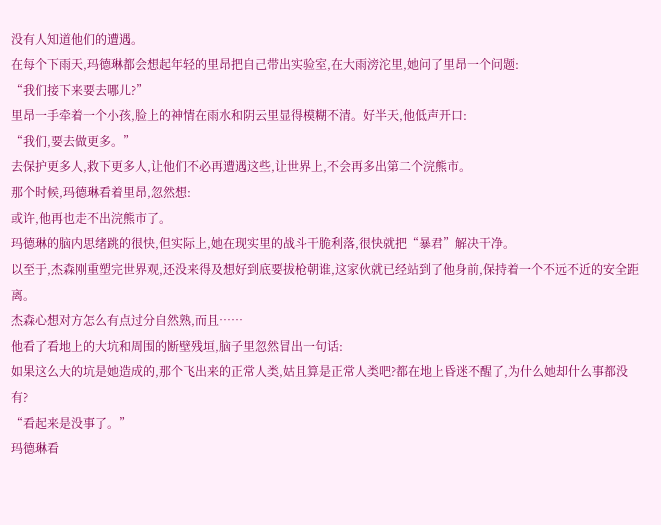没有人知道他们的遭遇。
在每个下雨天,玛德琳都会想起年轻的里昂把自己带出实验室,在大雨滂沱里,她问了里昂一个问题:
“我们接下来要去哪儿?”
里昂一手牵着一个小孩,脸上的神情在雨水和阴云里显得模糊不清。好半天,他低声开口:
“我们,要去做更多。”
去保护更多人,救下更多人,让他们不必再遭遇这些,让世界上,不会再多出第二个浣熊市。
那个时候,玛德琳看着里昂,忽然想:
或许,他再也走不出浣熊市了。
玛德琳的脑内思绪跳的很快,但实际上,她在现实里的战斗干脆利落,很快就把“暴君”解决干净。
以至于,杰森刚重塑完世界观,还没来得及想好到底要拔枪朝谁,这家伙就已经站到了他身前,保持着一个不远不近的安全距离。
杰森心想对方怎么有点过分自然熟,而且……
他看了看地上的大坑和周围的断壁残垣,脑子里忽然冒出一句话:
如果这么大的坑是她造成的,那个飞出来的正常人类,姑且算是正常人类吧?都在地上昏迷不醒了,为什么她却什么事都没有?
“看起来是没事了。”
玛德琳看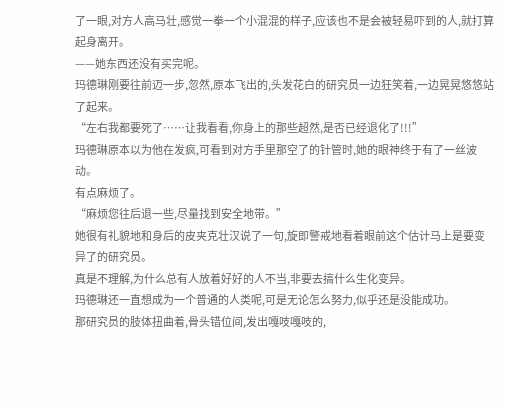了一眼,对方人高马壮,感觉一拳一个小混混的样子,应该也不是会被轻易吓到的人,就打算起身离开。
——她东西还没有买完呢。
玛德琳刚要往前迈一步,忽然,原本飞出的,头发花白的研究员一边狂笑着,一边晃晃悠悠站了起来。
“左右我都要死了……让我看看,你身上的那些超然,是否已经退化了!!!”
玛德琳原本以为他在发疯,可看到对方手里那空了的针管时,她的眼神终于有了一丝波动。
有点麻烦了。
“麻烦您往后退一些,尽量找到安全地带。”
她很有礼貌地和身后的皮夹克壮汉说了一句,旋即警戒地看着眼前这个估计马上是要变异了的研究员。
真是不理解,为什么总有人放着好好的人不当,非要去搞什么生化变异。
玛德琳还一直想成为一个普通的人类呢,可是无论怎么努力,似乎还是没能成功。
那研究员的肢体扭曲着,骨头错位间,发出嘎吱嘎吱的,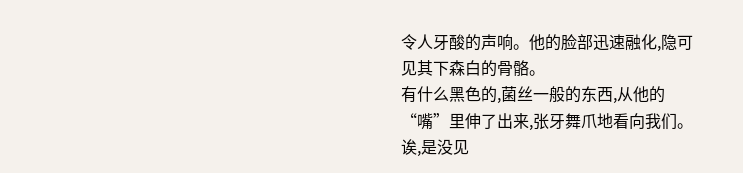令人牙酸的声响。他的脸部迅速融化,隐可见其下森白的骨骼。
有什么黑色的,菌丝一般的东西,从他的“嘴”里伸了出来,张牙舞爪地看向我们。
诶,是没见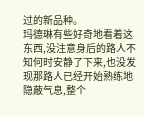过的新品种。
玛德琳有些好奇地看着这东西,没注意身后的路人不知何时安静了下来,也没发现那路人已经开始熟练地隐蔽气息,整个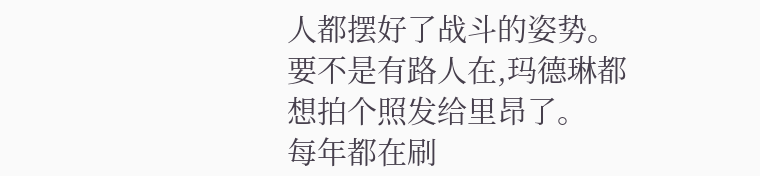人都摆好了战斗的姿势。
要不是有路人在,玛德琳都想拍个照发给里昂了。
每年都在刷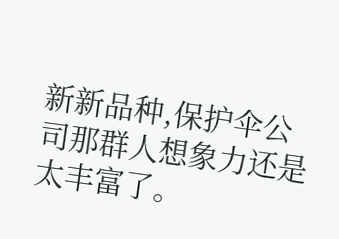新新品种,保护伞公司那群人想象力还是太丰富了。